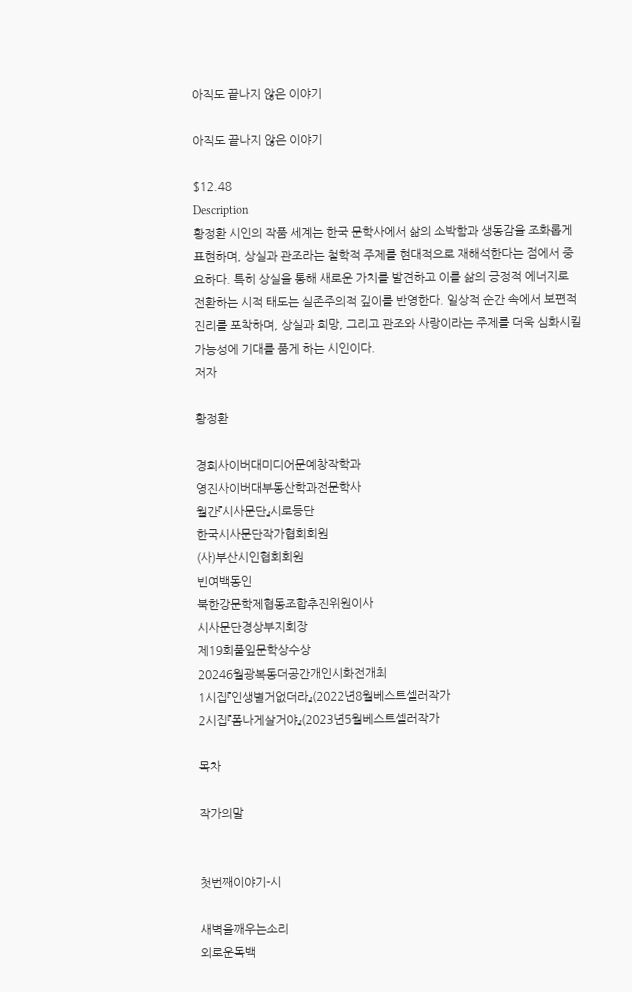아직도 끝나지 않은 이야기

아직도 끝나지 않은 이야기

$12.48
Description
황정환 시인의 작품 세계는 한국 문학사에서 삶의 소박함과 생동감을 조화롭게 표현하며, 상실과 관조라는 철학적 주제를 현대적으로 재해석한다는 점에서 중요하다. 특히 상실을 통해 새로운 가치를 발견하고 이를 삶의 긍정적 에너지로 전환하는 시적 태도는 실존주의적 깊이를 반영한다. 일상적 순간 속에서 보편적 진리를 포착하며, 상실과 희망, 그리고 관조와 사랑이라는 주제를 더욱 심화시킬 가능성에 기대를 품게 하는 시인이다.
저자

황정환

경희사이버대미디어문예창작학과
영진사이버대부동산학과전문학사
월간『시사문단』시로등단
한국시사문단작가협회회원
(사)부산시인협회회원
빈여백동인
북한강문학제협동조합추진위원이사
시사문단경상부지회장
제19회풀잎문학상수상
20246월광복동더공간개인시화전개최
1시집『인생별거없더라』(2022년8월베스트셀러작가
2시집『폼나게살거야』(2023년5월베스트셀러작가

목차

작가의말


첫번째이야기-시

새벽을깨우는소리
외로운독백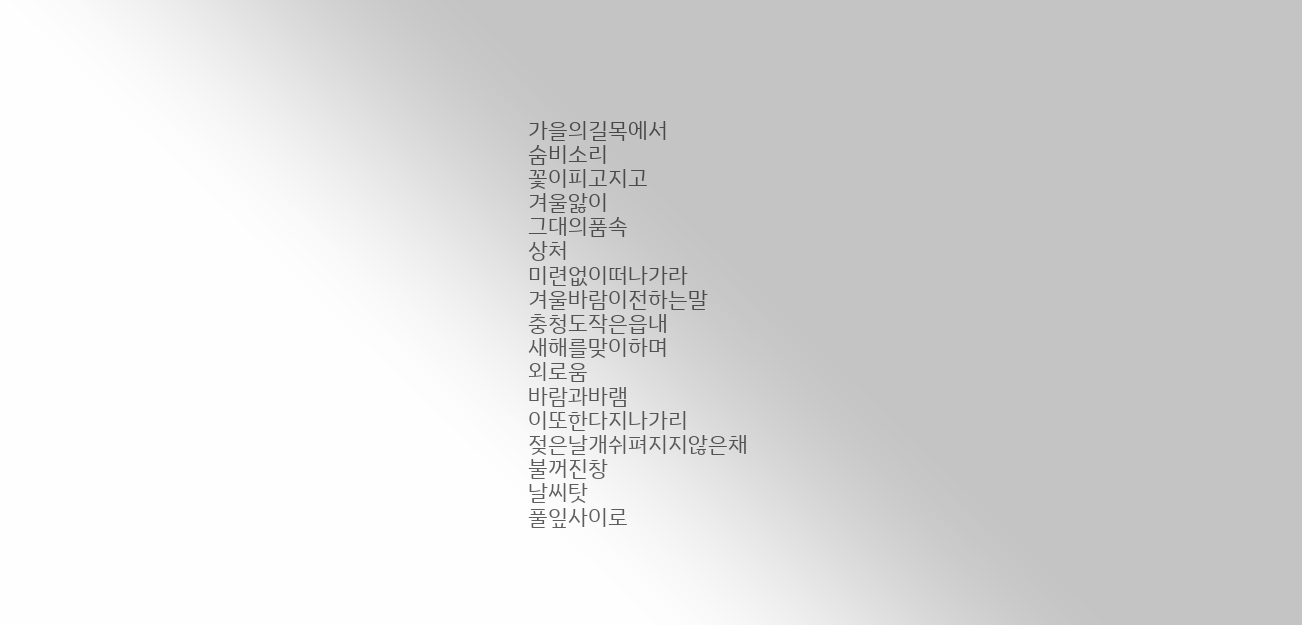가을의길목에서
숨비소리
꽃이피고지고
겨울앓이
그대의품속
상처
미련없이떠나가라
겨울바람이전하는말
충청도작은읍내
새해를맞이하며
외로움
바람과바램
이또한다지나가리
젖은날개쉬펴지지않은채
불꺼진창
날씨탓
풀잎사이로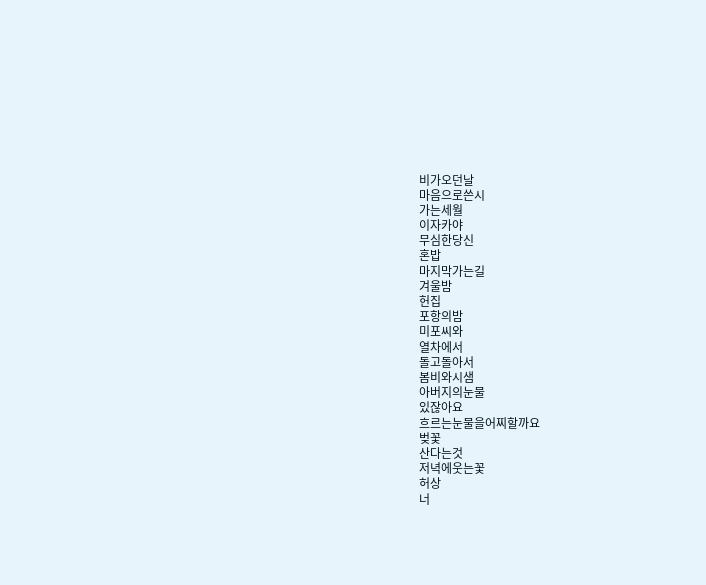비가오던날
마음으로쓴시
가는세월
이자카야
무심한당신
혼밥
마지막가는길
겨울밤
헌집
포항의밤
미포씨와
열차에서
돌고돌아서
봄비와시샘
아버지의눈물
있잖아요
흐르는눈물을어찌할까요
벚꽃
산다는것
저녁에웃는꽃
허상
너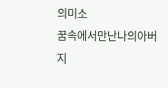의미소
꿈속에서만난나의아버지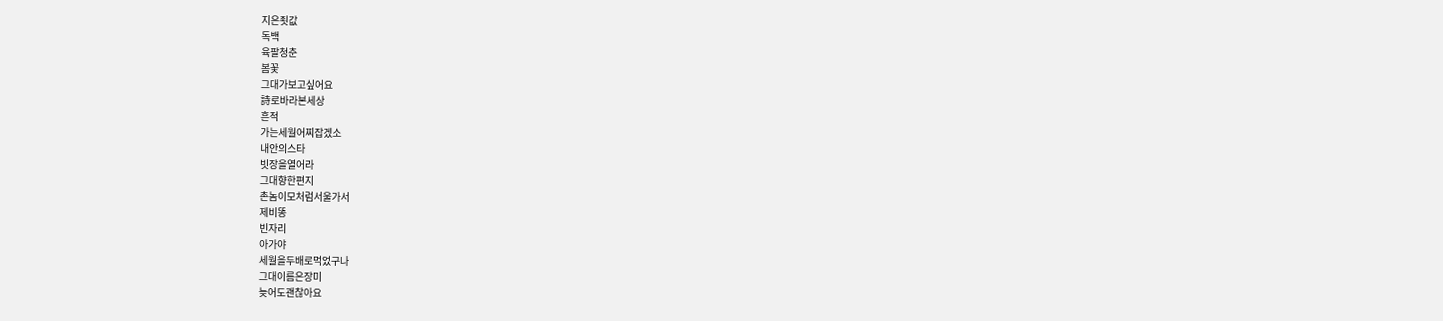지은죗값
독백
육팔청춘
봄꽃
그대가보고싶어요
詩로바라본세상
흔적
가는세월어찌잡겠소
내안의스타
빗장을열어라
그대향한편지
촌놈이모처럼서울가서
제비똥
빈자리
아가야
세월을두배로먹었구나
그대이름은장미
늦어도괜찮아요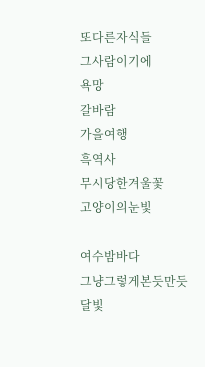또다른자식들
그사람이기에
욕망
갈바람
가을여행
흑역사
무시당한겨울꽃
고양이의눈빛

여수밤바다
그냥그렇게본듯만듯
달빛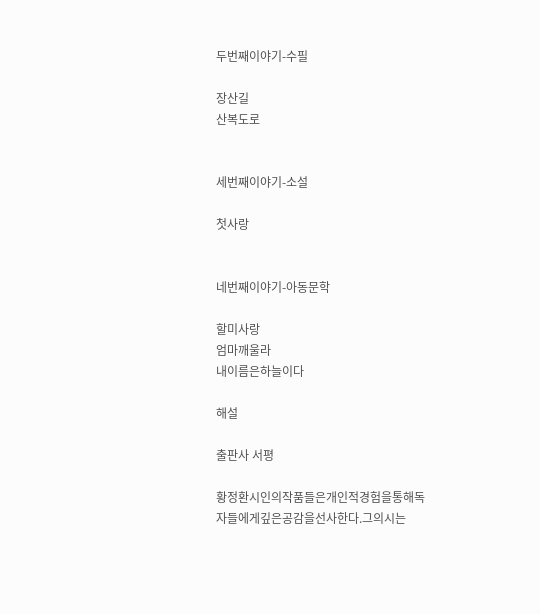두번째이야기-수필

장산길
산복도로


세번째이야기-소설

첫사랑


네번째이야기-아동문학

할미사랑
엄마깨울라
내이름은하늘이다

해설

출판사 서평

황정환시인의작품들은개인적경험을통해독자들에게깊은공감을선사한다.그의시는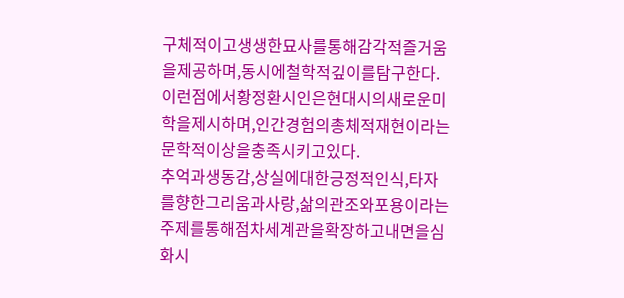구체적이고생생한묘사를통해감각적즐거움을제공하며,동시에철학적깊이를탐구한다.이런점에서황정환시인은현대시의새로운미학을제시하며,인간경험의총체적재현이라는문학적이상을충족시키고있다.
추억과생동감,상실에대한긍정적인식,타자를향한그리움과사랑,삶의관조와포용이라는주제를통해점차세계관을확장하고내면을심화시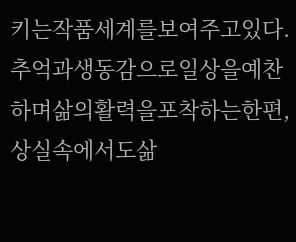키는작품세계를보여주고있다.추억과생동감으로일상을예찬하며삶의활력을포착하는한편,상실속에서도삶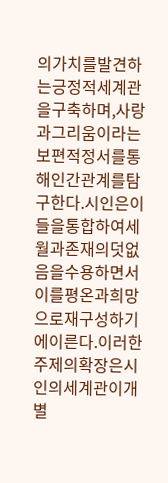의가치를발견하는긍정적세계관을구축하며,사랑과그리움이라는보편적정서를통해인간관계를탐구한다.시인은이들을통합하여세월과존재의덧없음을수용하면서이를평온과희망으로재구성하기에이른다.이러한주제의확장은시인의세계관이개별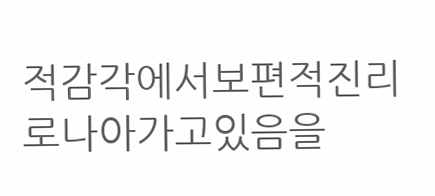적감각에서보편적진리로나아가고있음을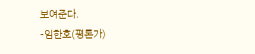보여준다.
-임한호(평론가)